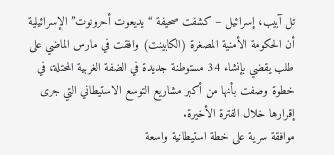تل آبيب، إسرائيل – كشفت صحيفة “يديعوت أحرونوت” الإسرائيلية أن الحكومة الأمنية المصغرة (الكابينت) وافقت في مارس الماضي على طلب يقضي بإنشاء 34 مستوطنة جديدة في الضفة الغربية المحتلة، في خطوة وصفت بأنها من أكبر مشاريع التوسع الاستيطاني التي جرى إقرارها خلال الفترة الأخيرة.
موافقة سرية على خطة استيطانية واسعة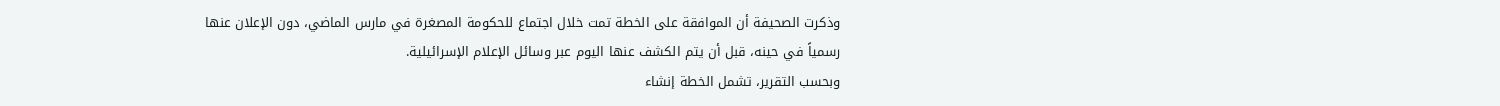وذكرت الصحيفة أن الموافقة على الخطة تمت خلال اجتماع للحكومة المصغرة في مارس الماضي، دون الإعلان عنها رسمياً في حينه، قبل أن يتم الكشف عنها اليوم عبر وسائل الإعلام الإسرائيلية.
وبحسب التقرير، تشمل الخطة إنشاء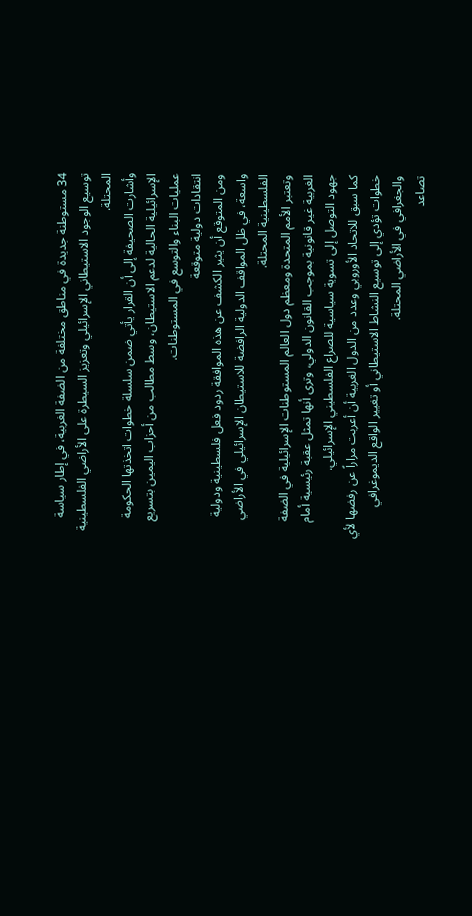34 مستوطنة جديدة في مناطق مختلفة من الضفة الغربية، في إطار سياسة توسيع الوجود الاستيطاني الإسرائيلي وتعزيز السيطرة على الأراضي الفلسطينية المحتلة.
وأشارت الصحيفة إلى أن القرار يأتي ضمن سلسلة خطوات اتخذتها الحكومة الإسرائيلية الحالية لدعم الاستيطان، وسط مطالب من أحزاب اليمين بتسريع عمليات البناء والتوسع في المستوطنات.
انتقادات دولية متوقعة
ومن المتوقع أن يثير الكشف عن هذه الموافقة ردود فعل فلسطينية ودولية واسعة، في ظل المواقف الدولية الرافضة للاستيطان الإسرائيلي في الأراضي الفلسطينية المحتلة.
وتعتبر الأمم المتحدة ومعظم دول العالم المستوطنات الإسرائيلية في الضفة الغربية غير قانونية بموجب القانون الدولي، وترى أنها تمثل عقبة رئيسية أمام جهود التوصل إلى تسوية سياسية للصراع الفلسطيني الإسرائيلي.
كما سبق للاتحاد الأوروبي وعدد من الدول الغربية أن أعربت مراراً عن رفضها لأي خطوات تؤدي إلى توسيع النشاط الاستيطاني أو تغيير الواقع الديموغرافي والجغرافي في الأراضي المحتلة.
تصاعد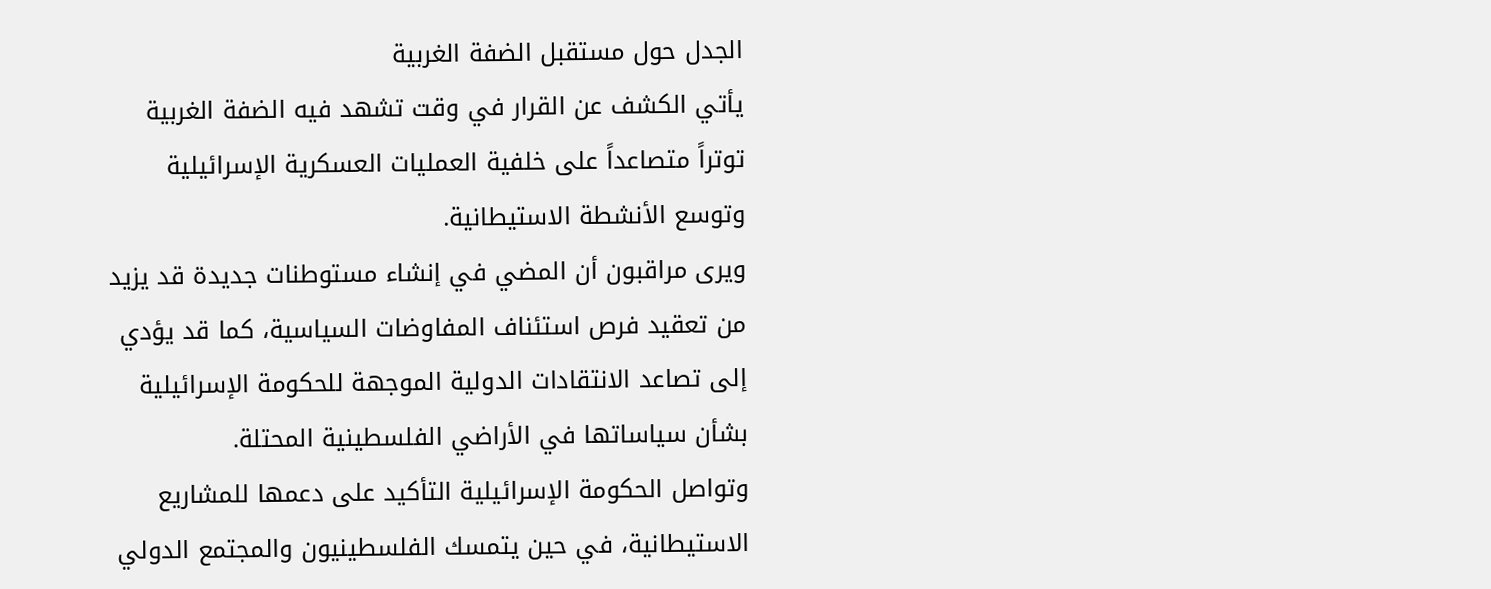الجدل حول مستقبل الضفة الغربية
يأتي الكشف عن القرار في وقت تشهد فيه الضفة الغربية توتراً متصاعداً على خلفية العمليات العسكرية الإسرائيلية وتوسع الأنشطة الاستيطانية.
ويرى مراقبون أن المضي في إنشاء مستوطنات جديدة قد يزيد من تعقيد فرص استئناف المفاوضات السياسية، كما قد يؤدي إلى تصاعد الانتقادات الدولية الموجهة للحكومة الإسرائيلية بشأن سياساتها في الأراضي الفلسطينية المحتلة.
وتواصل الحكومة الإسرائيلية التأكيد على دعمها للمشاريع الاستيطانية، في حين يتمسك الفلسطينيون والمجتمع الدولي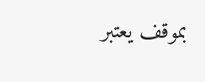بموقف يعتبر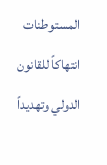المستوطنات انتهاكاً للقانون الدولي وتهديداً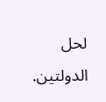لحل الدولتين.